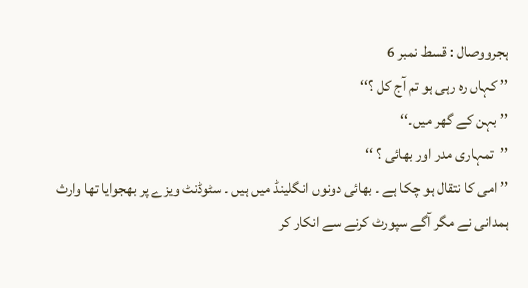ہجرووصال : قسط نمبر 6
’’ کہاں رہ رہی ہو تم آج کل ؟‘‘
’’ بہن کے گھر میں۔‘‘
’’تمہاری مدر اور بھائی ؟ ‘‘
’’ امی کا نتقال ہو چکا ہے ۔ بھائی دونوں انگلینڈ میں ہیں ۔ سٹوڈنٹ ویزے پر بھجوایا تھا وارث ہمدانی نے مگر آگے سپورٹ کرنے سے انکار کر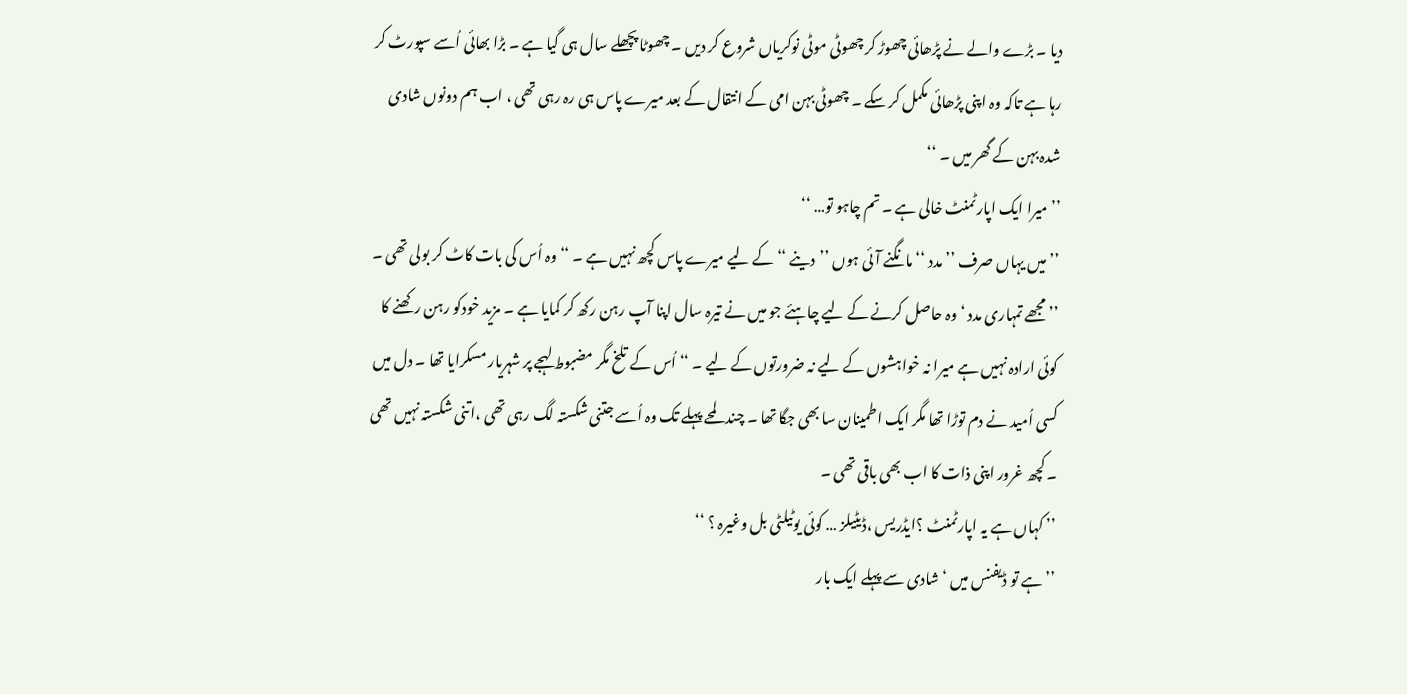دیا ۔ بڑے والے نے پڑھائی چھوڑ کر چھوٹی موٹی نوکریاں شروع کر دیں ۔ چھوٹا پچھلے سال ہی گیا ہے ۔ بڑا بھائی اُسے سپورٹ کر رہا ہے تاکہ وہ اپنی پڑھائی مکمل کر سکے ۔ چھوٹی بہن امی کے انتقال کے بعد میرے پاس ہی رہ رہی تھی ، اب ہم دونوں شادی شدہ بہن کے گھر میں ۔ ‘‘
’’ میرا ایک اپارٹمنٹ خالی ہے ۔ تم چاہو تو… ‘‘
’’ میں یہاں صرف ’’مدد ‘‘ مانگنے آئی ہوں ’’دینے ‘‘کے لیے میرے پاس کچھ نہیں ہے ۔ ‘‘وہ اُس کی بات کاٹ کر بولی تھی ۔
’’ مجھے تمہاری مدد ‘ وہ حاصل کرنے کے لیے چاہئے جو میں نے تیرہ سال اپنا آپ رہن رکھ کر کمایا ہے ۔ مزید خودکو رہن رکھنے کا کوئی ارادہ نہیں ہے میرا نہ خواہشوں کے لیے نہ ضرورتوں کے لیے ۔ ‘‘ اُس کے تلخ مگر مضبوط لہجے پر شہریار مسکرایا تھا ۔ دل میں کسی اُمید نے دم توڑا تھا مگر ایک اطمینان سا بھی جگا تھا ۔ چند لمحے پہلے تک وہ اُسے جتنی شکستہ لگ رہی تھی ،اتنی شکستہ نہیں تھی ۔ کچھ غرور اپنی ذات کا اب بھی باقی تھی ۔
’’ کہاں ہے یہ اپارٹمنٹ ؟ایڈریس ،ڈیٹیلز … کوئی یوٹیلٹی بل وغیرہ ؟ ‘‘
’’ ہے تو ڈیفنس میں ‘شادی سے پہلے ایک بار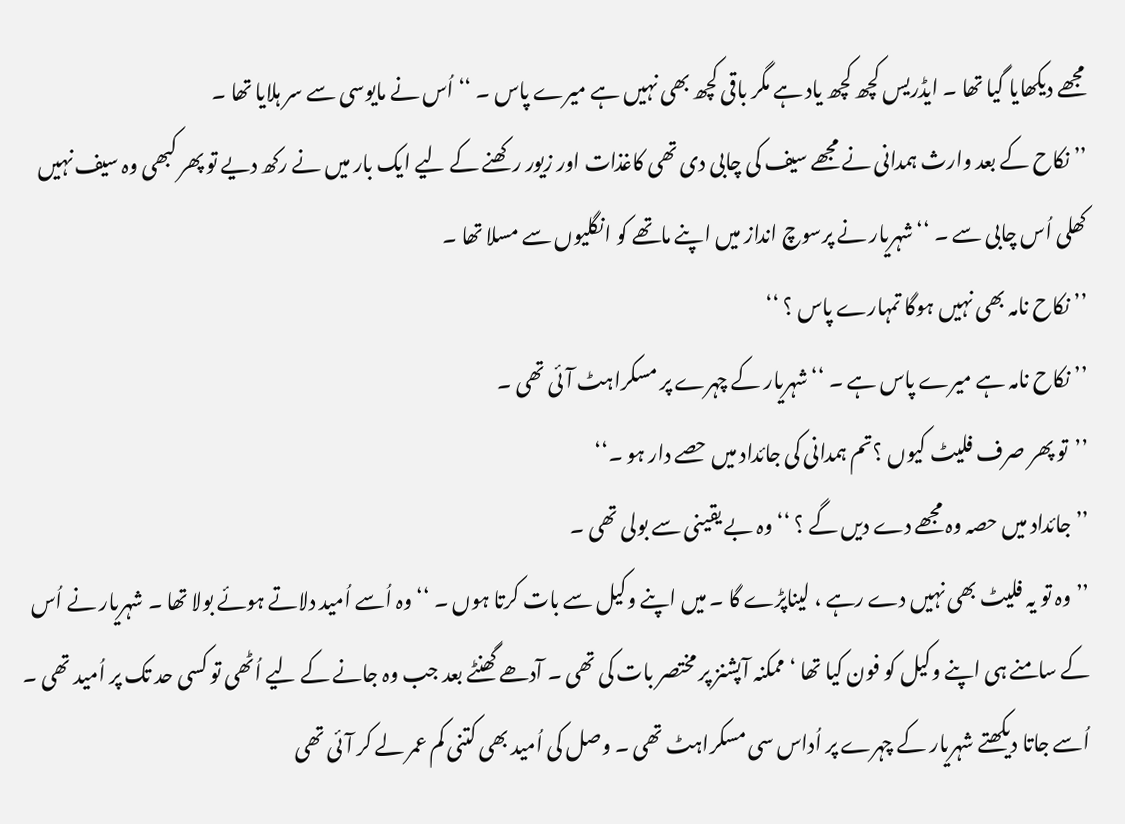مجھے دیکھایا گیا تھا ۔ ایڈریس کچھ کچھ یاد ہے مگر باقی کچھ بھی نہیں ہے میرے پاس ۔ ‘‘ اُس نے مایوسی سے سر ہلایا تھا ۔
’’ نکاح کے بعد وارث ہمدانی نے مجھے سیف کی چابی دی تھی کاغذات اور زیور رکھنے کے لیے ایک بار میں نے رکھ دیے تو پھر کبھی وہ سیف نہیں کھلی اُس چابی سے ۔ ‘‘شہریار نے پرسوچ انداز میں اپنے ماتھے کو انگلیوں سے مسلا تھا ۔
’’ نکاح نامہ بھی نہیں ہوگا تمہارے پاس ؟ ‘‘
’’ نکاح نامہ ہے میرے پاس ہے ۔ ‘‘شہریار کے چہرے پر مسکراہٹ آئی تھی ۔
’’تو پھر صرف فلیٹ کیوں ؟تم ہمدانی کی جائداد میں حصے دار ہو ۔‘‘
’’ جائداد میں حصہ وہ مجھے دے دیں گے ؟ ‘‘وہ بے یقینی سے بولی تھی ۔
’’ وہ تو یہ فلیٹ بھی نہیں دے رہے ، لیناپڑے گا ۔ میں اپنے وکیل سے بات کرتا ہوں ۔ ‘‘ وہ اُسے اُمید دلاتے ہوئے بولا تھا ۔ شہریار نے اُس کے سامنے ہی اپنے وکیل کو فون کیا تھا ‘ممکنہ آپشنز پر مختصر بات کی تھی ۔ آدھے گھنٹے بعد جب وہ جانے کے لیے اُٹھی تو کسی حد تک پر اُمید تھی ۔ اُسے جاتا دیکھتے شہریار کے چہرے پر اُداس سی مسکراہٹ تھی ۔ وصل کی اُمید بھی کتنی کم عمر لے کر آئی تھی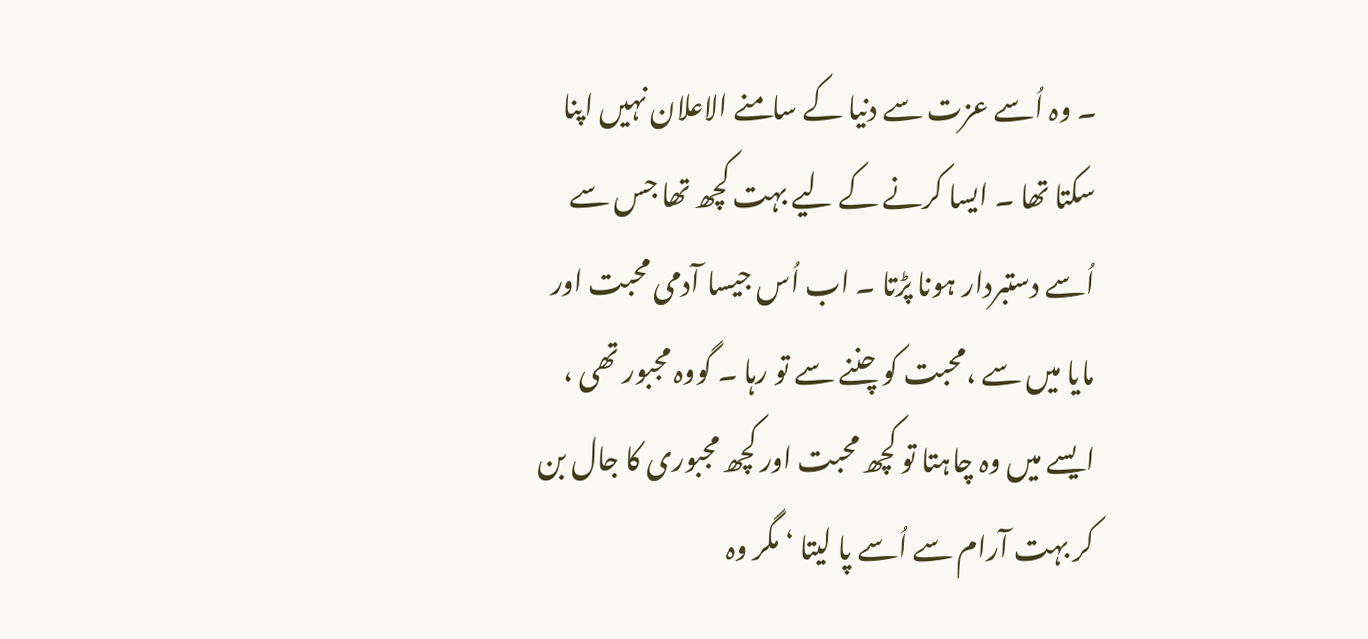۔ وہ اُسے عزت سے دنیا کے سامنے الاعلان نہیں اپنا سکتا تھا ۔ ایسا کرنے کے لیے بہت کچھ تھا جس سے اُسے دستبردار ہونا پڑتا ۔ اب اُس جیسا آدمی محبت اور مایا میں سے ،محبت کو چننے سے تو رہا ۔ گووہ مجبور تھی ، ایسے میں وہ چاہتا تو کچھ محبت اور کچھ مجبوری کا جال بن کر بہت آرام سے اُسے پا لیتا ‘ مگر وہ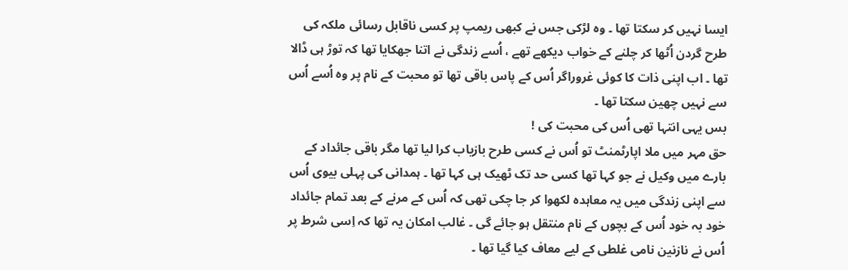ایسا نہیں کر سکتا تھا ۔ وہ لڑکی جس نے کبھی ریمپ پر کسی ناقابل رسائی ملکہ کی طرح گردن اُٹھا کر چلنے کے خواب دیکھے تھے ، اُسے زندگی نے اتنا جھکایا تھا کہ توڑ ہی ڈالا تھا ۔ اب اپنی ذات کا کوئی غروراگر اُس کے پاس باقی تھا تو محبت کے نام پر وہ اُسے اُس سے نہیں چھین سکتا تھا ۔
بس یہی انتہا تھی اُس کی محبت کی !
حق مہر میں ملا اپارٹمنٹ تو اُس نے کسی طرح بازیاب کرا لیا تھا مگر باقی جائداد کے بارے میں وکیل نے جو کہا تھا کسی حد تک ٹھیک ہی کہا تھا ۔ ہمدانی کی پہلی بیوی اُس سے اپنی زندگی میں یہ معاہدہ لکھوا کر جا چکی تھی کہ اُس کے مرنے کے بعد تمام جائداد خود بہ خود اُس کے بچوں کے نام منتقل ہو جائے گی ۔ غالب امکان یہ تھا کہ اِسی شرط پر اُس نے نازنین نامی غلطی کے لیے معاف کیا گیا تھا ۔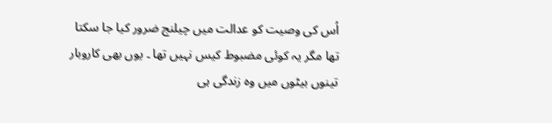اُس کی وصیت کو عدالت میں چیلنج ضرور کیا جا سکتا تھا مگر یہ کوئی مضبوط کیس نہیں تھا ۔ یوں بھی کاروبار تینوں بیٹوں میں وہ زندگی ہی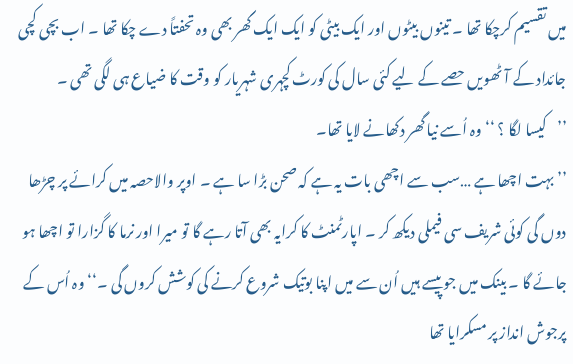میں تقسیم کرچکا تھا ۔ تینوں بیٹوں اور ایک بیٹی کو ایک ایک گھر بھی وہ تحفتاً دے چکا تھا ۔ اب بچی کچی جائداد کے آٹھویں حصے کے لیے کئی سال کی کورٹ کچہری شہریار کو وقت کا ضیاع ہی لگی تھی ۔
’’کیسا لگا ؟ ‘‘وہ اُسے نیا گھر دکھانے لایا تھا۔
’’ بہت اچھا ہے …سب سے اچھی بات یہ ہے کہ صحن بڑا سا ہے ۔ اوپر والاحصہ میں کرائے پر چڑھا دوں گی کوئی شریف سی فیملی دیکھ کر ۔ اپارٹمنٹ کا کرایہ بھی آتا رہے گا تو میرا اور نرما کا گزارا تو اچھا ہو جائے گا ۔ بینک میں جو پیسے ہیں اُن سے میں اپنا بوتیک شروع کرنے کی کوشش کروں گی ۔‘‘وہ اُس کے پرجوش انداز پر مسکرایا تھا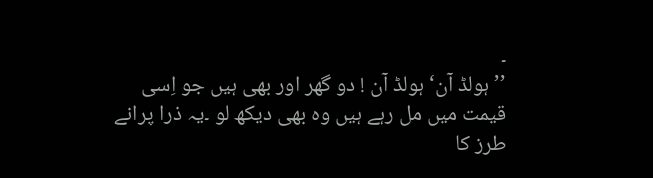۔
’’ہولڈ آن‘ ہولڈ آن ! دو گھر اور بھی ہیں جو اِسی قیمت میں مل رہے ہیں وہ بھی دیکھ لو ۔یہ ذرا پرانے طرز کا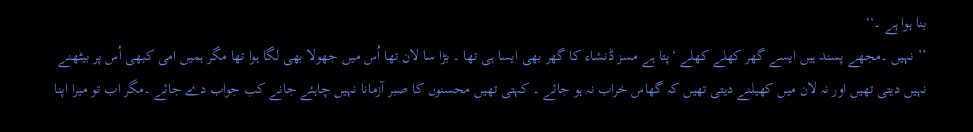بنا ہوا ہے ۔‘‘
’’ نہیں ۔مجھے پسند ہیں ایسے گھر کھلے کھلے ‘پتا ہے مسز ڈنشاء کا گھر بھی ایسا ہی تھا ۔ بڑا سا لان تھا اُس میں جھولا بھی لگا ہوا تھا مگر ہمیں امی کبھی اُس پر بیٹھنے نہیں دیتی تھیں اور نہ لان میں کھیلنے دیتی تھیں کہ گھاس خراب نہ ہو جائے ۔ کہتی تھیں محسنوں کا صبر آزمانا نہیں چاہئے جانے کب جواب دے جائے ۔مگر اب تو میرا اپنا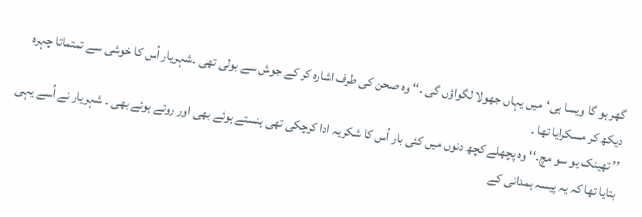گھر ہو گا ویسا ہی‘میں یہاں جھولا لگواؤں گی ۔‘‘ وہ صحن کی طرف اشارہ کر کے جوش سے بولی تھی ۔شہریار اُس کا خوشی سے تمتماتا چہرہ دیکھ کر مسکرایا تھا ۔
’’ تھینک یو سو مچ۔‘‘ وہ پچھلے کچھ دنوں میں کئی بار اُس کا شکریہ ادا کرچکی تھی ہنستے ہوئے بھی اور روتے ہوئے بھی ۔ شہریار نے اُسے یہی بتایا تھا کہ یہ پیسہ ہمدانی کے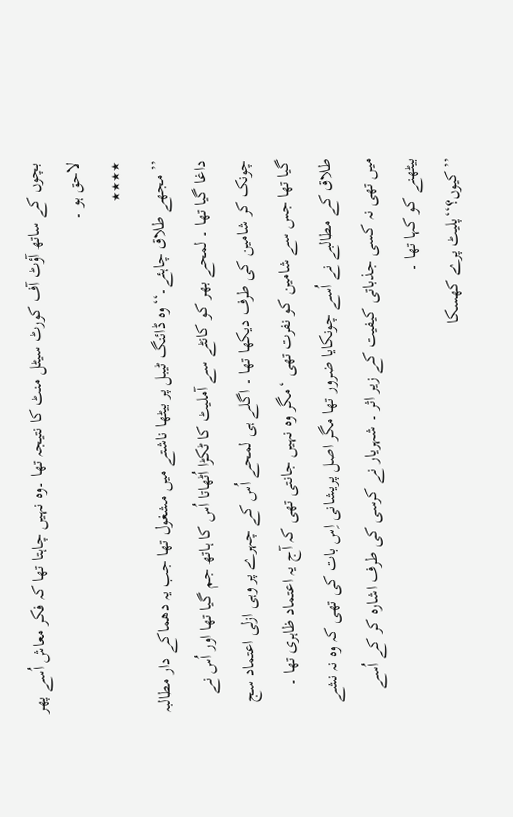بچوں کے ساتھ آؤٹ آف کورٹ سیٹل منٹ کا نتیجہ تھا ۔وہ نہیں چاہتا تھا کہ فکر معاش اُسے پھر لاحق ہو ۔
٭٭٭٭
’’ مجھے طلاق چاہئے۔‘‘وہ ڈائنگ ٹیبل پر بیٹھا ناشتے میں مشغول تھا جب یہ دھماکے دار مطالبہ داغا گیا تھا ۔ لمحے بھر کو کانٹے سے آملیٹ کا ٹکڑا اُٹھاتا اُس کا ہاتھ جم گیا تھا اور اُس نے چونک کر شامین کی طرف دیکھا تھا ۔ اگلے ہی لمحے اُس کے چہرے پر وہی ازلی اعتماد سج گیا تھا جس سے شامین کو نفرت تھی ‘مگر وہ نہیں جانتی تھی کہ آج یہ اعتماد ظاہری تھا ۔ طلاق کے مطالبے نے اُسے چونکایا ضرور تھا مگر اصل پریشانی اِس بات کی تھی کہ وہ نہ نشے میں تھی نہ کسی جذباتی کیفیت کے زیر اثر ۔ شہریار نے کرسی کی طرف اشارہ کر کے اُسے بیٹھنے کو کہا تھا ۔
’’ کیوں؟‘‘پلیٹ پرے کھسکا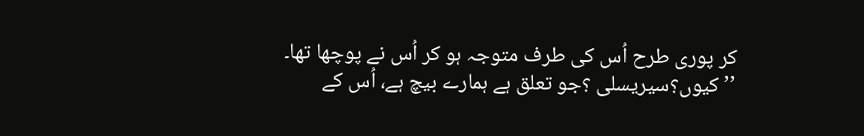کر پوری طرح اُس کی طرف متوجہ ہو کر اُس نے پوچھا تھا۔
’’ کیوں؟سیریسلی ؟جو تعلق ہے ہمارے بیچ ہے، اُس کے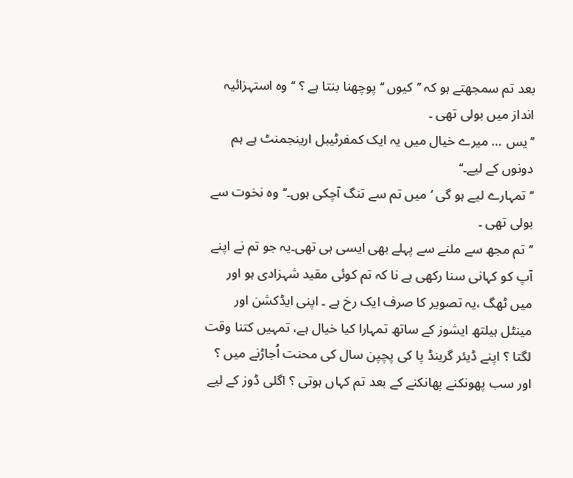بعد تم سمجھتے ہو کہ ’’کیوں ‘‘پوچھنا بنتا ہے ؟ ‘‘وہ استہزائیہ انداز میں بولی تھی ۔
’’ یس … میرے خیال میں یہ ایک کمفرٹیبل ارینجمنٹ ہے ہم دونوں کے لیے۔‘‘
’’تمہارے لیے ہو گی ‘میں تم سے تنگ آچکی ہوں۔‘‘وہ نخوت سے بولی تھی ۔
’’تم مجھ سے ملنے سے پہلے بھی ایسی ہی تھی۔یہ جو تم نے اپنے آپ کو کہانی سنا رکھی ہے نا کہ تم کوئی مقید شہزادی ہو اور میں ٹھگ ،یہ تصویر کا صرف ایک رخ ہے ۔ اپنی ایڈکشن اور مینٹل ہیلتھ ایشوز کے ساتھ تمہارا کیا خیال ہے، تمہیں کتنا وقت لگتا ؟ اپنے ڈیئر گرینڈ پا کی پچپن سال کی محنت اُجاڑنے میں ؟ اور سب پھونکنے پھانکنے کے بعد تم کہاں ہوتی ؟ اگلی ڈوز کے لیے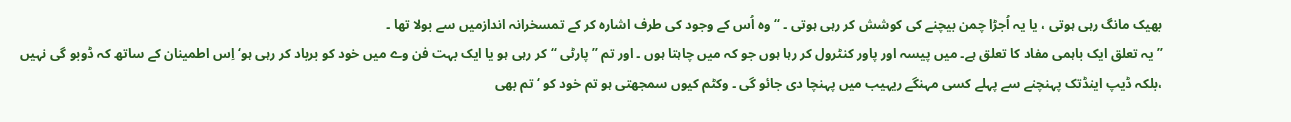بھیک مانگ رہی ہوتی ، یا یہ اُجڑا چمن بیچنے کی کوشش کر رہی ہوتی ۔ ‘‘ وہ اُس کے وجود کی طرف اشارہ کر کے تمسخرانہ اندازمیں سے بولا تھا ۔
’’ یہ تعلق ایک باہمی مفاد کا تعلق ہے۔ میں پیسہ اور پاور کنٹرول کر رہا ہوں جو کہ میں چاہتا ہوں ۔ اور تم ’’پارٹی ‘‘کر رہی ہو یا ایک بہت فن وے میں خود کو برباد کر رہی ہو‘اِس اطمینان کے ساتھ کہ ڈوبو گی نہیں ،بلکہ ڈیپ اینڈتک پہنچنے سے پہلے کسی مہنگے ریہیب میں پہنچا دی جائو گی ۔ وکٹم کیوں سمجھتی ہو تم خود کو ‘ تم بھی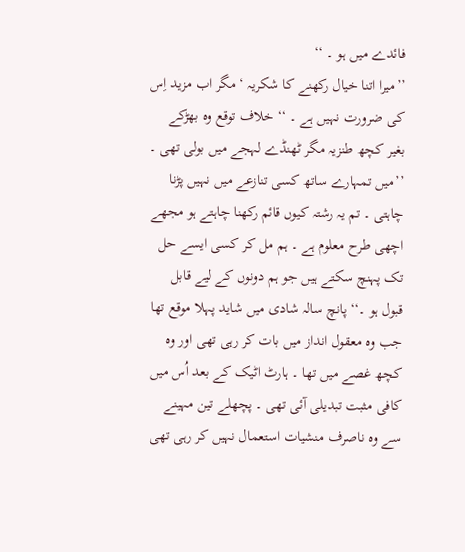فائدے میں ہو ۔ ‘‘
’’میرا اتنا خیال رکھنے کا شکریہ ‘ مگر اب مزید اِس کی ضرورت نہیں ہے ۔ ‘‘ خلاف توقع وہ بھڑکے بغیر کچھ طنزیہ مگر ٹھنڈے لہجے میں بولی تھی ۔
’’میں تمہارے ساتھ کسی تنازعے میں نہیں پڑنا چاہتی ۔ تم یہ رشتہ کیوں قائم رکھنا چاہتے ہو مجھے اچھی طرح معلوم ہے ۔ ہم مل کر کسی ایسے حل تک پہنچ سکتے ہیں جو ہم دونوں کے لیے قابل قبول ہو ۔‘‘ پانچ سالہ شادی میں شاید پہلا موقع تھا جب وہ معقول انداز میں بات کر رہی تھی اور وہ کچھ غصے میں تھا ۔ ہارٹ اٹیک کے بعد اُس میں کافی مثبت تبدیلی آئی تھی ۔ پچھلے تین مہینے سے وہ ناصرف منشیات استعمال نہیں کر رہی تھی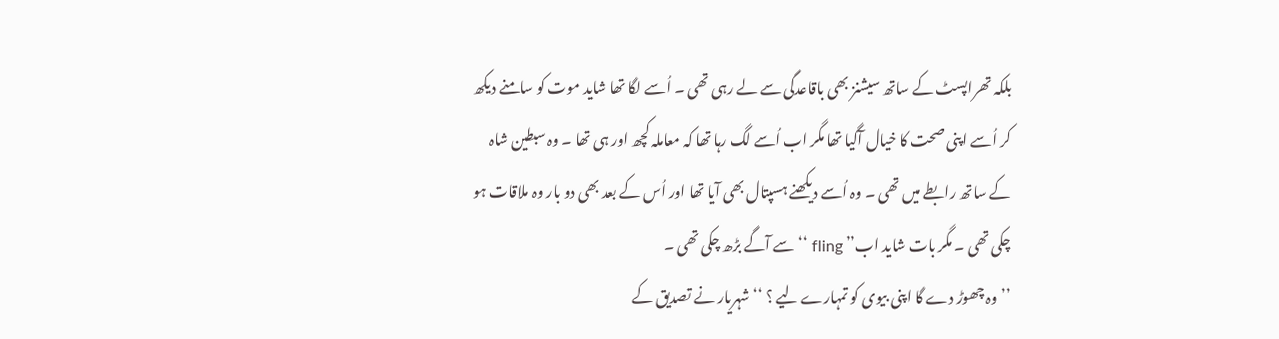بلکہ تھراپسٹ کے ساتھ سیشنز بھی باقاعدگی سے لے رہی تھی ۔ اُسے لگا تھا شاید موت کو سامنے دیکھ کر اُسے اپنی صحت کا خیال آگیا تھا مگر اب اُسے لگ رہا تھا کہ معاملہ کچھ اور ہی تھا ۔ وہ سبطین شاہ کے ساتھ رابطے میں تھی ۔ وہ اُسے دیکھنے ہسپتال بھی آیا تھا اور اُس کے بعد بھی دو بار وہ ملاقات ہو چکی تھی ۔ مگر بات شاید اب’’ fling ‘‘سے آگے بڑھ چکی تھی ۔
’’وہ چھوڑ دے گا اپنی بیوی کو تمہارے لیے ؟ ‘‘ شہریار نے تصدیق کے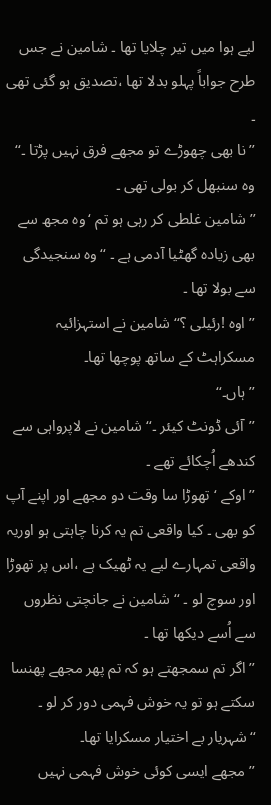لیے ہوا میں تیر چلایا تھا ۔ شامین نے جس طرح جواباً پہلو بدلا تھا ،تصدیق ہو گئی تھی ۔
’’ نا بھی چھوڑے تو مجھے فرق نہیں پڑتا ۔‘‘ وہ سنبھل کر بولی تھی ۔
’’ شامین غلطی کر رہی ہو تم ‘وہ مجھ سے بھی زیادہ گھٹیا آدمی ہے ۔ ‘‘وہ سنجیدگی سے بولا تھا ۔
’’ اوہ !رئیلی ؟‘‘شامین نے استہزائیہ مسکراہٹ کے ساتھ پوچھا تھا۔
’’ہاں۔‘‘
’’آئی ڈونٹ کیئر ۔‘‘شامین نے لاپرواہی سے کندھے اُچکائے تھے ۔
’’ اوکے ‘ تھوڑا سا وقت دو مجھے اور اپنے آپ کو بھی ۔ کیا واقعی تم یہ کرنا چاہتی ہو اوریہ واقعی تمہارے لیے یہ ٹھیک ہے ،اس پر تھوڑا اور سوچ لو ۔ ‘‘شامین نے جانچتی نظروں سے اُسے دیکھا تھا ۔
’’ اگر تم سمجھتے ہو کہ تم پھر مجھے پھنسا سکتے ہو تو یہ خوش فہمی دور کر لو ۔ ‘‘شہریار بے اختیار مسکرایا تھا۔
’’ مجھے ایسی کوئی خوش فہمی نہیں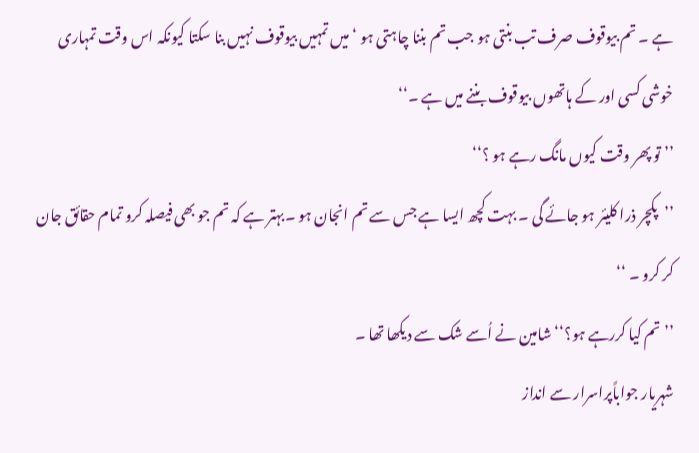ہے ۔ تم بیوقوف صرف تب بنتی ہو جب تم بننا چاہتی ہو ‘ میں تمہیں بیوقوف نہیں بنا سکتا کیونکہ اس وقت تمہاری خوشی کسی اور کے ہاتھوں بیوقوف بننے میں ہے ۔‘‘
’’ تو پھر وقت کیوں مانگ رہے ہو ؟‘‘
’’پکچر ذرا کلیئر ہو جائے گی ۔ بہت کچھ ایسا ہے جس سے تم انجان ہو ۔بہتر ہے کہ تم جو بھی فیصلہ کرو تمام حقائق جان کر کرو ۔ ‘‘
’’تم کیا کررہے ہو؟‘‘شامین نے اُسے شک سے دیکھا تھا ۔
شہریار جواباًپراسرار سے انداز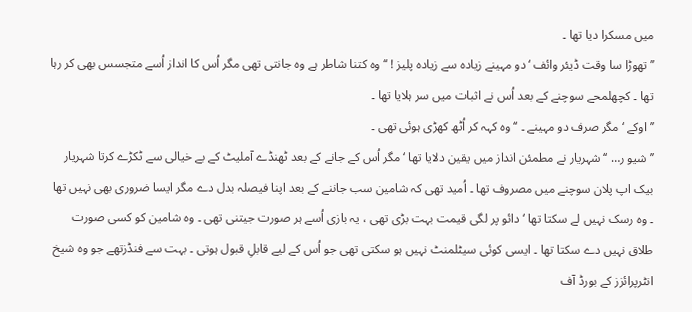میں مسکرا دیا تھا ۔
’’ تھوڑا سا وقت ڈیئر وائف ‘دو مہینے زیادہ سے زیادہ پلیز ! ‘‘وہ کتنا شاطر ہے وہ جانتی تھی مگر اُس کا انداز اُسے متجسس بھی کر رہا تھا ۔ کچھلمحے سوچنے کے بعد اُس نے اثبات میں سر ہلایا تھا ۔
’’ اوکے ‘مگر صرف دو مہینے ۔ ‘‘وہ کہہ کر اُٹھ کھڑی ہوئی تھی ۔
’’ شیو ر… ‘‘ شہریار نے مطمئن انداز میں یقین دلایا تھا ‘مگر اُس کے جانے کے بعد ٹھنڈے آملیٹ کے بے خیالی سے ٹکڑے کرتا شہریار بیک اپ پلان سوچنے میں مصروف تھا ۔ اُمید تھی کہ شامین سب جاننے کے بعد اپنا فیصلہ بدل دے مگر ایسا ضروری بھی نہیں تھا ۔ وہ رسک نہیں لے سکتا تھا ‘ دائو پر لگی قیمت بہت بڑی تھی ، یہ بازی اُسے ہر صورت جیتنی تھی ۔ وہ شامین کو کسی صورت طلاق نہیں دے سکتا تھا ۔ ایسی کوئی سیٹلمنٹ نہیں ہو سکتی تھی جو اُس کے لیے قابلِ قبول ہوتی ۔ بہت سے فنڈزتھے جو وہ شیخ انٹرپرائزز کے بورڈ آف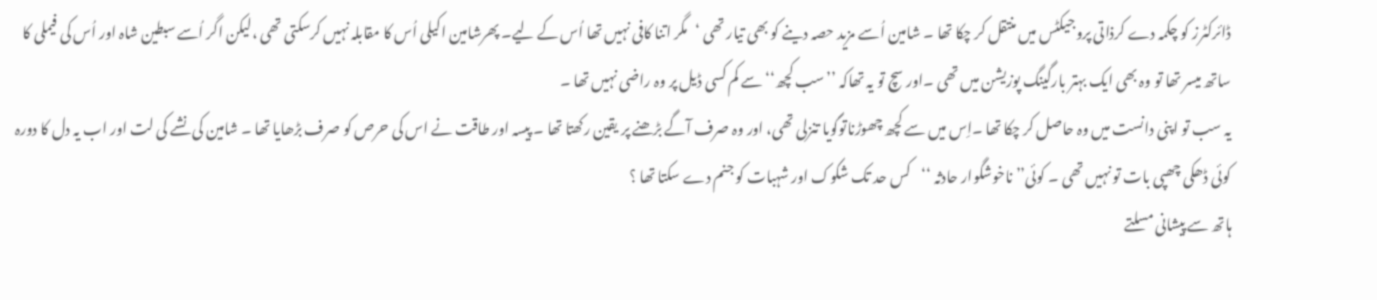ڈائرکٹرز کو چکمہ دے کرذاتی پروجیکٹس میں منتقل کر چکا تھا ۔ شامین اُسے مزید حصہ دینے کو بھی تیار تھی ‘مگر اتنا کافی نہیں تھا اُس کے لیے۔ پھرشامین اکیلی اُس کا مقابلہ نہیں کرسکتی تھی ،لیکن اگر اُسے سبطین شاہ اور اُس کی فیملی کا ساتھ میسر تھا تو وہ بھی ایک بہتر بارگینگ پوزیشن میں تھی ۔اور سچ تو یہ تھاکہ ’’سب کچھ‘‘ سے کم کسی ڈیل پر وہ راضی نہیں تھا ۔
یہ سب تو اپنی دانست میں وہ حاصل کر چکا تھا ۔اِس میں سے کچھ چھوڑناتوگویا تنزلی تھی، اور وہ صرف آگے بڑھنے پر یقین رکھتا تھا ۔ پیسہ اور طاقت نے اس کی حرص کو صرف بڑھایا تھا ۔ شامین کی نشے کی لت اور اب یہ دل کا دورہ کوئی ڈھکی چھپی بات تو نہیں تھی ۔ کوئی’’ ناخوشگوار حادثہ ‘‘کس حد تک شکوک اور شہبات کو جنم دے سکتا تھا ؟
ہاتھ سے پیشانی مسلتے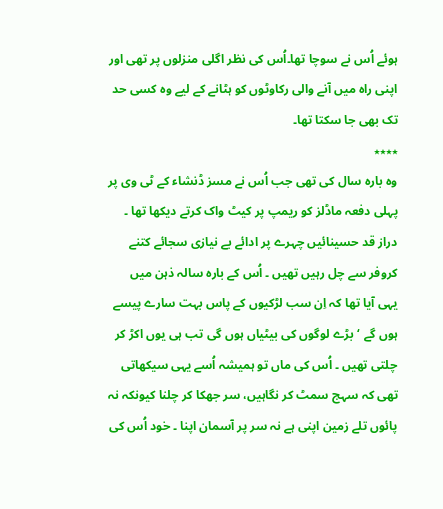ہوئے اُس نے سوچا تھا۔اُس کی نظر اگلی منزلوں پر تھی اور اپنی راہ میں آنے والی رکاوٹوں کو ہٹانے کے لیے وہ کسی حد تک بھی جا سکتا تھا۔
٭٭٭٭
وہ بارہ سال کی تھی جب اُس نے مسز ڈنشاء کے ٹی وی پر پہلی دفعہ ماڈلز کو ریمپ پر کیٹ واک کرتے دیکھا تھا ۔
دراز قد حسینائیں چہرے پر ادائے بے نیازی سجائے کتنے کروفر سے چل رہیں تھیں ۔ اُس کے بارہ سالہ ذہن میں یہی آیا تھا کہ اِن سب لڑکیوں کے پاس بہت سارے پیسے ہوں گے ‘بڑے لوگوں کی بیٹیاں ہوں گی تب ہی یوں اکڑ کر چلتی تھیں ۔ اُس کی ماں تو ہمیشہ اُسے یہی سیکھاتی تھی کہ سہج سمٹ کر نگاہیں، سر جھکا کر چلنا کیونکہ نہ پائوں تلے زمین اپنی ہے نہ سر پر آسمان اپنا ۔ خود اُس کی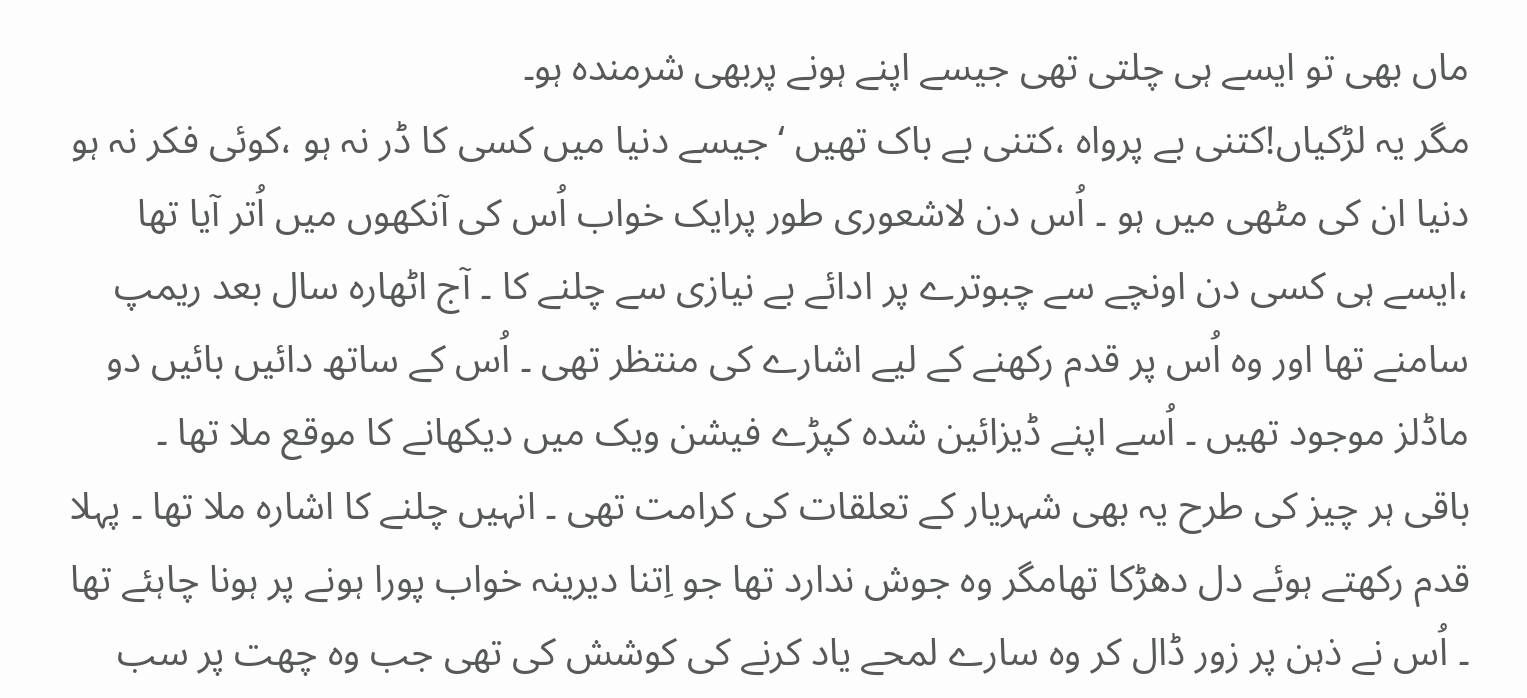ماں بھی تو ایسے ہی چلتی تھی جیسے اپنے ہونے پربھی شرمندہ ہو۔
مگر یہ لڑکیاں!کتنی بے پرواہ ،کتنی بے باک تھیں ‘ جیسے دنیا میں کسی کا ڈر نہ ہو ،کوئی فکر نہ ہو دنیا ان کی مٹھی میں ہو ۔ اُس دن لاشعوری طور پرایک خواب اُس کی آنکھوں میں اُتر آیا تھا ،ایسے ہی کسی دن اونچے سے چبوترے پر ادائے بے نیازی سے چلنے کا ۔ آج اٹھارہ سال بعد ریمپ سامنے تھا اور وہ اُس پر قدم رکھنے کے لیے اشارے کی منتظر تھی ۔ اُس کے ساتھ دائیں بائیں دو ماڈلز موجود تھیں ۔ اُسے اپنے ڈیزائین شدہ کپڑے فیشن ویک میں دیکھانے کا موقع ملا تھا ۔
باقی ہر چیز کی طرح یہ بھی شہریار کے تعلقات کی کرامت تھی ۔ انہیں چلنے کا اشارہ ملا تھا ۔ پہلا قدم رکھتے ہوئے دل دھڑکا تھامگر وہ جوش ندارد تھا جو اِتنا دیرینہ خواب پورا ہونے پر ہونا چاہئے تھا ۔ اُس نے ذہن پر زور ڈال کر وہ سارے لمحے یاد کرنے کی کوشش کی تھی جب وہ چھت پر سب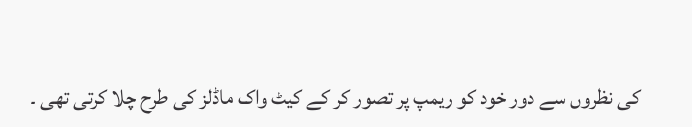کی نظروں سے دور خود کو ریمپ پر تصور کر کے کیٹ واک ماڈلز کی طرح چلا کرتی تھی ۔